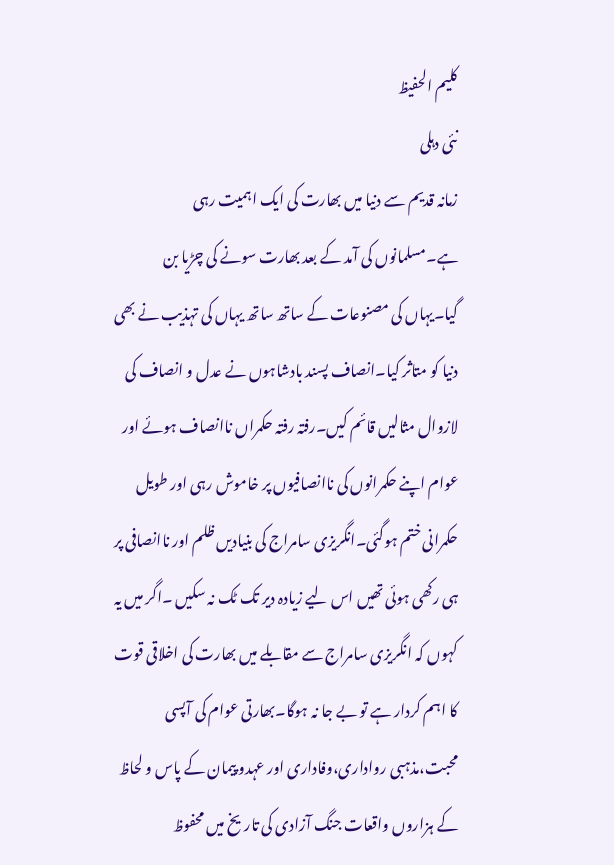کلیم الحفیظ
نئی دہلی
زمانہ قدیم سے دنیا میں بھارت کی ایک اہمیت رہی ہے۔مسلمانوں کی آمد کے بعد بھارت سونے کی چڑیا بن گیا۔یہاں کی مصنوعات کے ساتھ ساتھ یہاں کی تہذیب نے بھی دنیا کو متاثر کیا۔انصاف پسند بادشاہوں نے عدل و انصاف کی لازوال مثالیں قائم کیں۔رفتہ رفتہ حکمراں ناانصاف ہوئے اور عوام اپنے حکمرانوں کی ناانصافیوں پر خاموش رہی اور طویل حکمرانی ختم ہوگئی۔انگریزی سامراج کی بنیادیں ظلم اور ناانصافی پر ہی رکھی ہوئی تھیں اس لیے زیادہ دیر تک ٹک نہ سکیں ۔اگر میں یہ کہوں کہ انگریزی سامراج سے مقابلے میں بھارت کی اخلاقی قوت کا اہم کردار ہے تو بے جا نہ ہوگا۔بھارتی عوام کی آپسی محبت،مذہبی رواداری،وفاداری اور عہدو پیمان کے پاس و لحاظ کے ہزاروں واقعات جنگ آزادی کی تاریخ میں محفوظ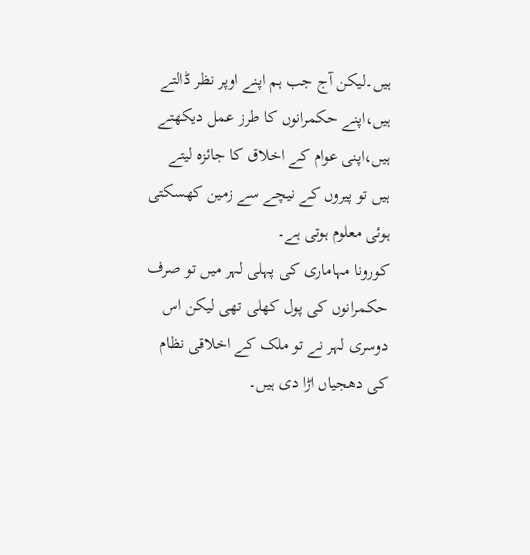ہیں۔لیکن آج جب ہم اپنے اوپر نظر ڈالتے ہیں،اپنے حکمرانوں کا طرز عمل دیکھتے ہیں،اپنی عوام کے اخلاق کا جائزہ لیتے ہیں تو پیروں کے نیچے سے زمین کھسکتی ہوئی معلوم ہوتی ہے۔
کورونا مہاماری کی پہلی لہر میں تو صرف حکمرانوں کی پول کھلی تھی لیکن اس دوسری لہر نے تو ملک کے اخلاقی نظام کی دھجیاں اڑا دی ہیں۔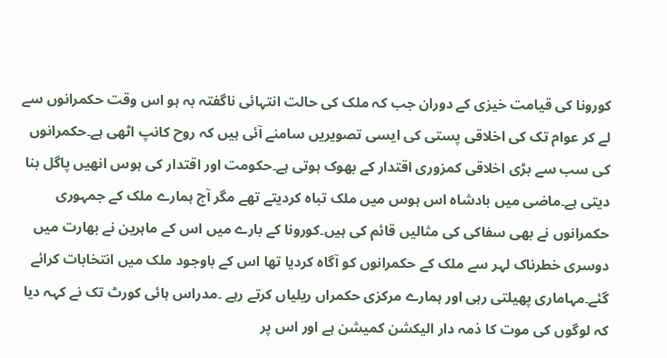کورونا کی قیامت خیزی کے دوران جب کہ ملک کی حالت انتہائی ناگفتہ بہ ہو اس وقت حکمرانوں سے لے کر عوام تک کی اخلاقی پستی کی ایسی تصویریں سامنے آئی ہیں کہ روح کانپ اٹھی ہے۔حکمرانوں کی سب سے بڑی اخلاقی کمزوری اقتدار کے بھوک ہوتی ہے۔حکومت اور اقتدار کی ہوس انھیں پاگل بنا دیتی ہے۔ماضی میں بادشاہ اس ہوس میں ملک تباہ کردیتے تھے مگر آج ہمارے ملک کے جمہوری حکمرانوں نے بھی سفاکی کی مثالیں قائم کی ہیں۔کورونا کے بارے میں اس کے ماہرین نے بھارت میں دوسری خطرناک لہر سے ملک کے حکمرانوں کو آگاہ کردیا تھا اس کے باوجود ملک میں انتخابات کرائے گئے۔مہاماری پھیلتی رہی اور ہمارے مرکزی حکمراں ریلیاں کرتے رہے ۔مدراس ہائی کورٹ تک نے کہہ دیا کہ لوگوں کی موت کا ذمہ دار الیکشن کمیشن ہے اور اس پر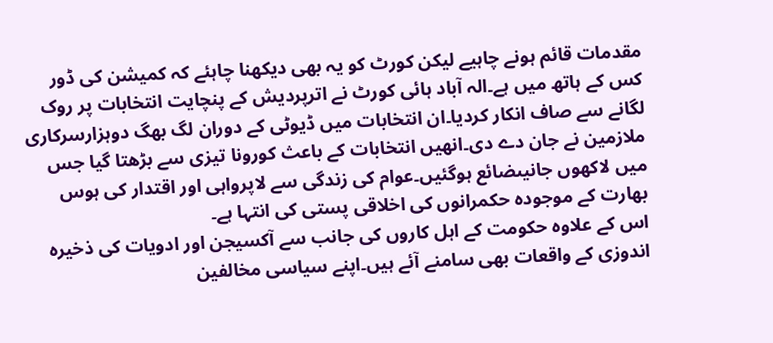مقدمات قائم ہونے چاہیے لیکن کورٹ کو یہ بھی دیکھنا چاہئے کہ کمیشن کی ڈور کس کے ہاتھ میں ہے۔الہ آباد ہائی کورٹ نے اترپردیش کے پنچایت انتخابات پر روک لگانے سے صاف انکار کردیا۔ان انتخابات میں ڈیوٹی کے دوران لگ بھگ دوہزارسرکاری ملازمین نے جان دے دی۔انھیں انتخابات کے باعث کورونا تیزی سے بڑھتا گیا جس میں لاکھوں جانیںضائع ہوگئیں۔عوام کی زندگی سے لاپرواہی اور اقتدار کی ہوس بھارت کے موجودہ حکمرانوں کی اخلاقی پستی کی انتہا ہے۔
اس کے علاوہ حکومت کے اہل کاروں کی جانب سے آکسیجن اور ادویات کی ذخیرہ اندوزی کے واقعات بھی سامنے آئے ہیں۔اپنے سیاسی مخالفین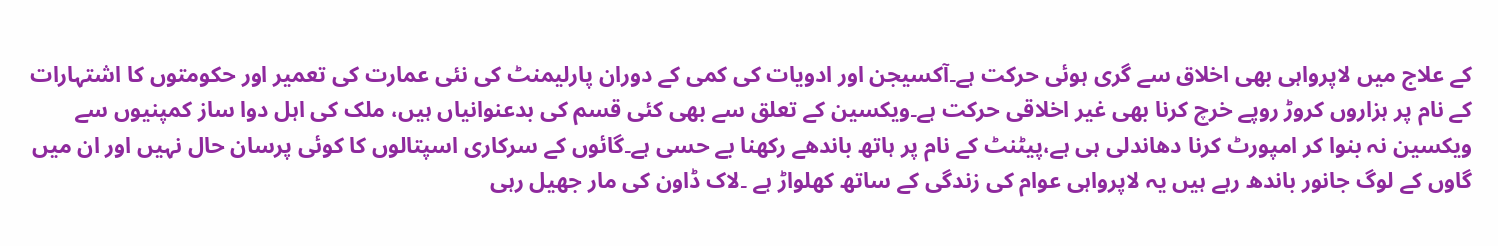کے علاج میں لاپرواہی بھی اخلاق سے گری ہوئی حرکت ہے۔آکسیجن اور ادویات کی کمی کے دوران پارلیمنٹ کی نئی عمارت کی تعمیر اور حکومتوں کا اشتہارات کے نام پر ہزاروں کروڑ روپے خرچ کرنا بھی غیر اخلاقی حرکت ہے۔ویکسین کے تعلق سے بھی کئی قسم کی بدعنوانیاں ہیں، ملک کی اہل دوا ساز کمپنیوں سے ویکسین نہ بنوا کر امپورٹ کرنا دھاندلی ہی ہے،پیٹنٹ کے نام پر ہاتھ باندھے رکھنا بے حسی ہے۔گائوں کے سرکاری اسپتالوں کا کوئی پرسان حال نہیں اور ان میں گاوں کے لوگ جانور باندھ رہے ہیں یہ لاپرواہی عوام کی زندگی کے ساتھ کھلواڑ ہے ۔لاک ڈاون کی مار جھیل رہی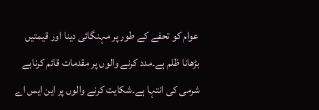عوام کو تحفے کے طور پر مہنگائی دینا اور قیمتیں بڑھانا ظلم ہے۔مدد کرنے والوں پر مقدمات قائم کرنابے شرمی کی انتہا ہے۔شکایت کرنے والوں پر این ایس اے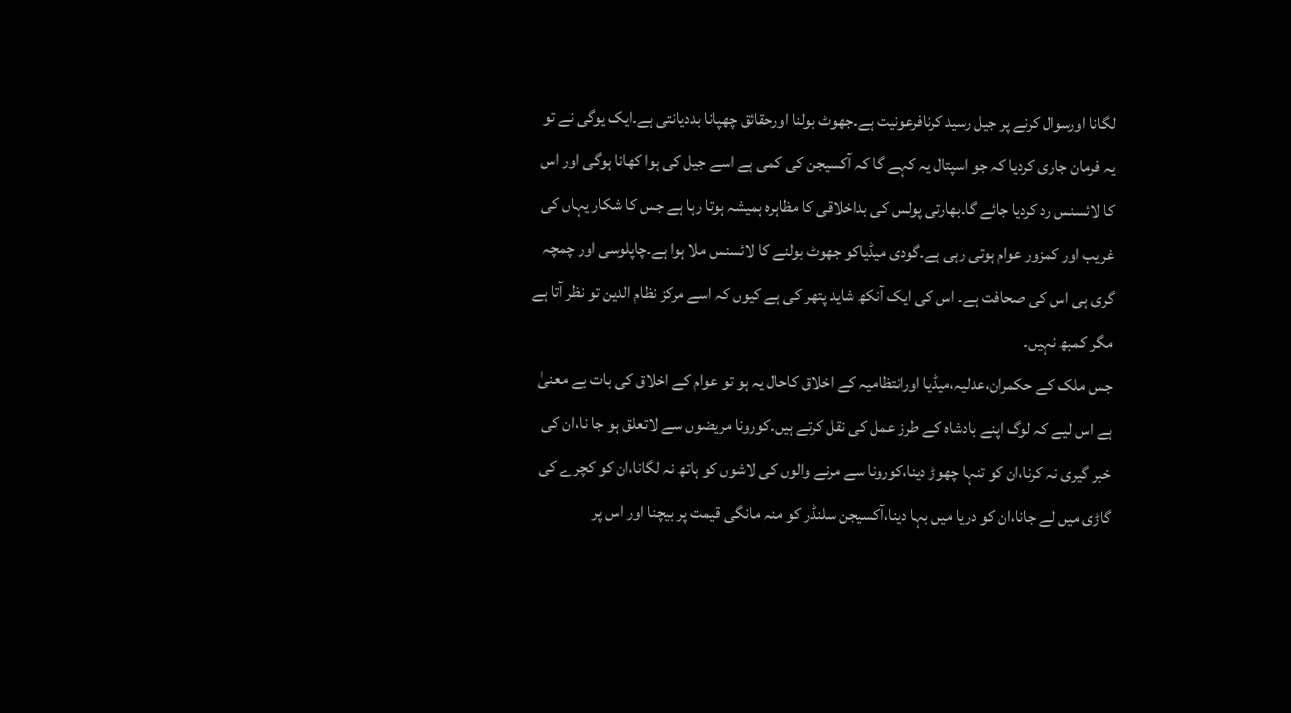لگانا اورسوال کرنے پر جیل رسید کرنافرعونیت ہے۔جھوٹ بولنا اورحقائق چھپانا بددیانتی ہے۔ایک یوگی نے تو یہ فرمان جاری کردیا کہ جو اسپتال یہ کہے گا کہ آکسیجن کی کمی ہے اسے جیل کی ہوا کھانا ہوگی اور اس کا لائسنس رد کردیا جائے گا۔بھارتی پولس کی بداخلاقی کا مظاہرہ ہمیشہ ہوتا رہا ہے جس کا شکار یہاں کی غریب اور کمزور عوام ہوتی رہی ہے۔گودی میڈیاکو جھوٹ بولنے کا لائسنس ملا ہوا ہے۔چاپلوسی اور چمچہ گری ہی اس کی صحافت ہے۔ اس کی ایک آنکھ شاید پتھر کی ہے کیوں کہ اسے مرکز نظام الدین تو نظر آتا ہے مگر کمبھ نہیں۔
جس ملک کے حکمران،عدلیہ،میڈیا اورانتظامیہ کے اخلاق کاحال یہ ہو تو عوام کے اخلاق کی بات بے معنیٰ ہے اس لیے کہ لوگ اپنے بادشاہ کے طرز عمل کی نقل کرتے ہیں۔کورونا مریضوں سے لاتعلق ہو جا نا،ان کی خبر گیری نہ کرنا،ان کو تنہا چھوڑ دینا،کورونا سے مرنے والوں کی لاشوں کو ہاتھ نہ لگانا،ان کو کچرے کی گاڑی میں لے جانا،ان کو دریا میں بہا دینا،آکسیجن سلنڈر کو منہ مانگی قیمت پر بیچنا اور اس پر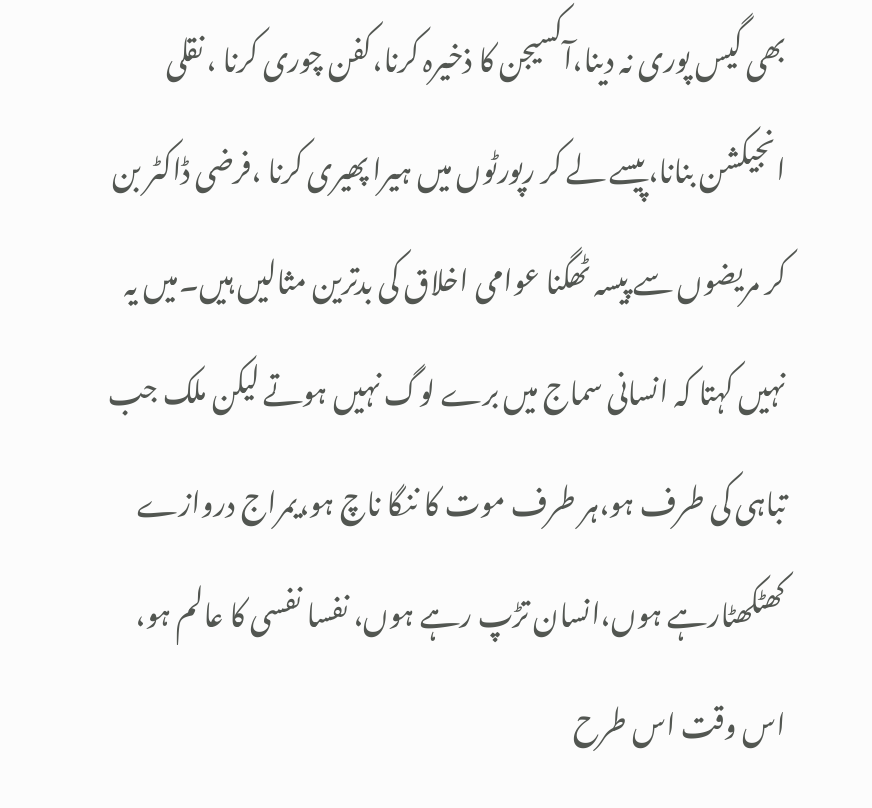بھی گیس پوری نہ دینا،آکسیجن کا ذخیرہ کرنا،کفن چوری کرنا ، نقلی انجیکشن بنانا،پیسے لے کر رپورٹوں میں ہیرا پھیری کرنا ،فرضی ڈاکٹر بن کر مریضوں سے پیسہ ٹھگنا عوامی اخلاق کی بدترین مثالیں ہیں۔میں یہ نہیں کہتا کہ انسانی سماج میں برے لوگ نہیں ہوتے لیکن ملک جب تباہی کی طرف ہو،ہر طرف موت کا ننگا ناچ ہو،یمراج دروازے کھٹکھٹارہے ہوں،انسان تڑپ رہے ہوں، نفسا نفسی کا عالم ہو، اس وقت اس طرح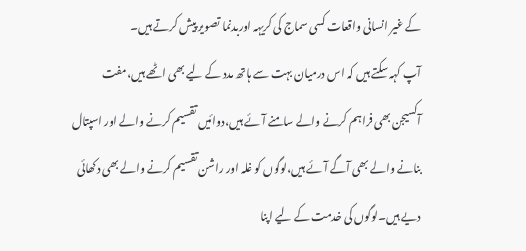کے غیر انسانی واقعات کسی سماج کی کریہہ اوربدنما تصویر پیش کرتے ہیں۔
آپ کہہ سکتے ہیں کہ اس درمیان بہت سے ہاتھ مدد کے لیے بھی اٹھے ہیں،مفت آکسیجن بھی فراہم کرنے والے سامنے آئے ہیں،دوائیں تقسیم کرنے والے اور اسپتال بنانے والے بھی آگے آئے ہیں،لوگوں کو غلہ اور راشن تقسیم کرنے والے بھی دکھائی دیے ہیں۔لوگوں کی خدمت کے لیے اپنا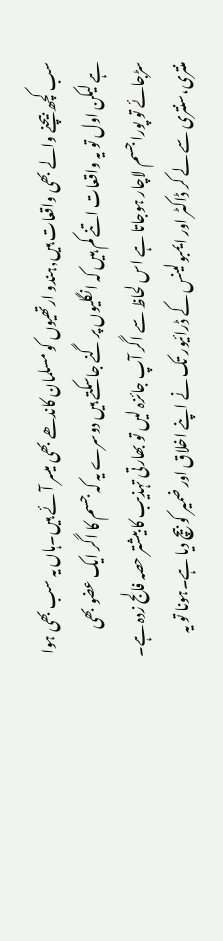سب کچھ بیچنے والے بھی واقعات ہیں,ہندو ارتھیوں کو مسلمان کاندھے بھی میسر آئے ہیں۔ہاں یہ سب بھی ہوا ہے لیکن اول تو یہ واقعات اتنے کم ہیں کہ انگلیوں پر گنے جاسکتے ہیں دوسرے یہ کہ جسم کا اگر ایک عضو بھی سڑجائے تو پورا جسم لاچار ہوجاتا ہے اس لحاظ سے اگر آپ جائزہ لیں تو بھارتی تہذیب کا بیشتر حصہ فالج زدہ ہے۔ منتری،سنتری سے لے کر ڈاکٹر اور ایمبولینس کے ڈرائیور تک نے اپنے اخلاق اور ضمیر کو بیچ دیا ہے۔ہونا تو یہ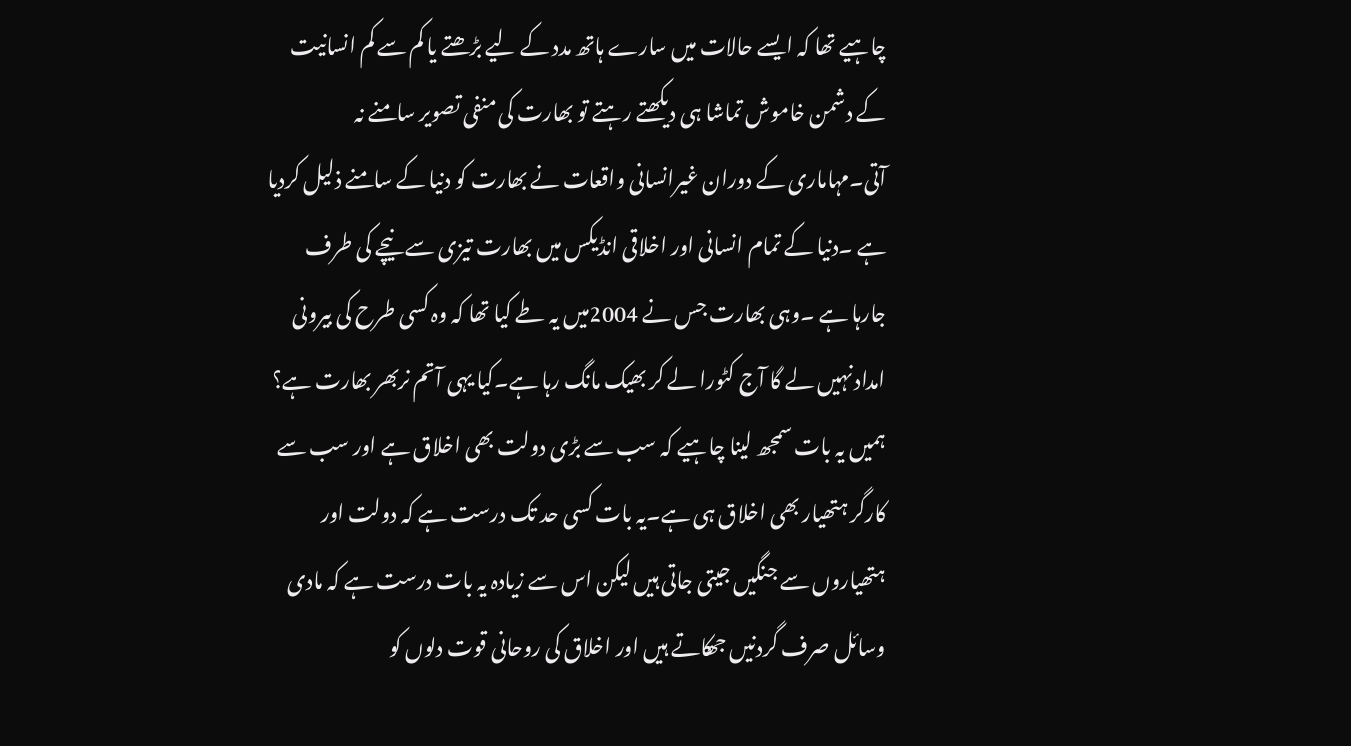چاہیے تھا کہ ایسے حالات میں سارے ہاتھ مدد کے لیے بڑھتے یا کم سے کم انسانیت کے دشمن خاموش تماشا ہی دیکھتے رہتے تو بھارت کی منفی تصویر سامنے نہ آتی۔مہاماری کے دوران غیرانسانی واقعات نے بھارت کو دنیا کے سامنے ذلیل کردیا ہے ۔دنیا کے تمام انسانی اور اخلاقی انڈیکس میں بھارت تیزی سے نیچے کی طرف جارہا ہے ۔وہی بھارت جس نے 2004میں یہ طے کیا تھا کہ وہ کسی طرح کی بیرونی امداد نہیں لے گا آج کٹورا لے کر بھیک مانگ رہا ہے۔کیا یہی آتم نربھر بھارت ہے؟
ہمیں یہ بات سمجھ لینا چاہیے کہ سب سے بڑی دولت بھی اخلاق ہے اور سب سے کارگر ہتھیار بھی اخلاق ہی ہے۔یہ بات کسی حد تک درست ہے کہ دولت اور ہتھیاروں سے جنگیں جیتی جاتی ہیں لیکن اس سے زیادہ یہ بات درست ہے کہ مادی وسائل صرف گردنیں جھکاتے ہیں اور اخلاق کی روحانی قوت دلوں کو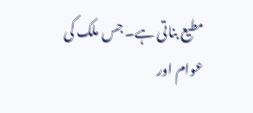مطیع بناتی ہے۔ جس ملک کی عوام اور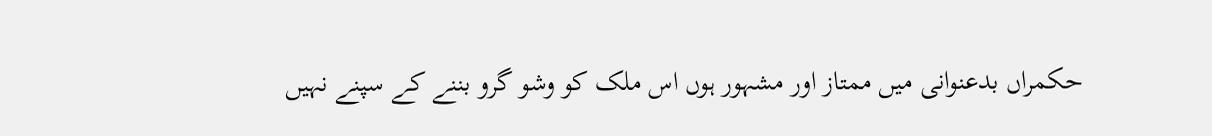حکمراں بدعنوانی میں ممتاز اور مشہور ہوں اس ملک کو وشو گرو بننے کے سپنے نہیں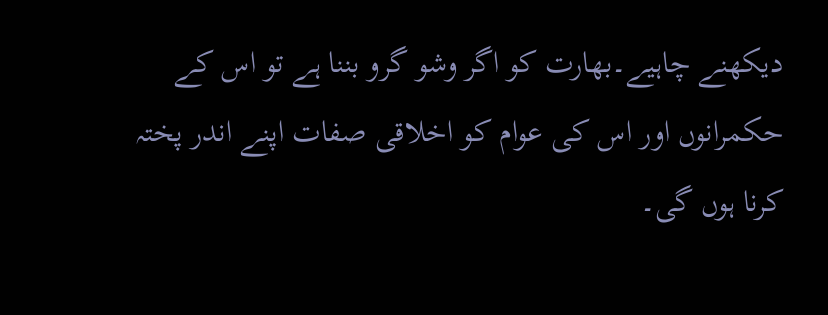دیکھنے چاہیے۔بھارت کو اگر وشو گرو بننا ہے تو اس کے حکمرانوں اور اس کی عوام کو اخلاقی صفات اپنے اندر پختہ کرنا ہوں گی۔